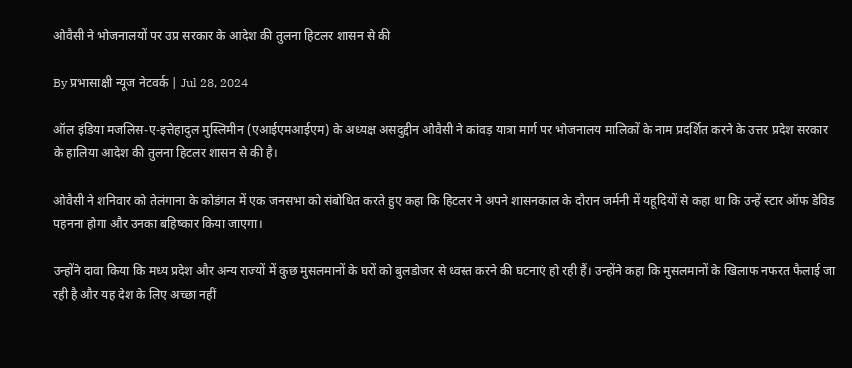ओवैसी ने भोजनालयों पर उप्र सरकार के आदेश की तुलना हिटलर शासन से की

By प्रभासाक्षी न्यूज नेटवर्क | Jul 28, 2024

ऑल इंडिया मजलिस-ए-इत्तेहादुल मुस्लिमीन (एआईएमआईएम) के अध्यक्ष असदुद्दीन ओवैसी ने कांवड़ यात्रा मार्ग पर भोजनालय मालिकों के नाम प्रदर्शित करने के उत्तर प्रदेश सरकार के हालिया आदेश की तुलना हिटलर शासन से की है।

ओवैसी ने शनिवार को तेलंगाना के कोडंगल में एक जनसभा को संबोधित करते हुए कहा कि हिटलर ने अपने शासनकाल के दौरान जर्मनी में यहूदियों से कहा था कि उन्हें स्टार ऑफ डेविड पहनना होगा और उनका बहिष्कार किया जाएगा।

उन्होंने दावा किया कि मध्य प्रदेश और अन्य राज्यों में कुछ मुसलमानों के घरों को बुलडोजर से ध्वस्त करने की घटनाएं हो रही हैं। उन्होंने कहा कि मुसलमानों के खिलाफ नफरत फैलाई जा रही है और यह देश के लिए अच्छा नहीं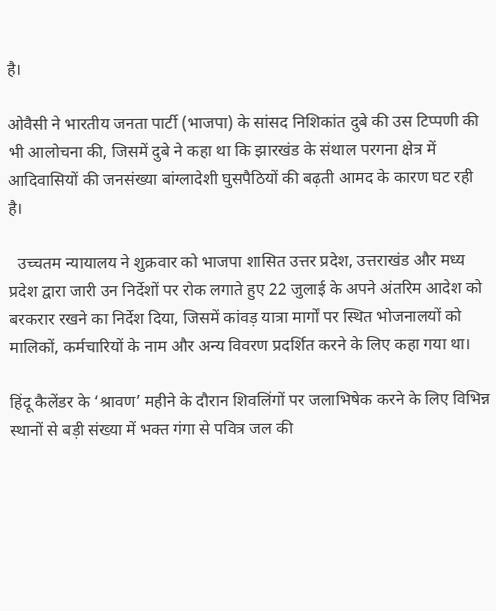है।

ओवैसी ने भारतीय जनता पार्टी (भाजपा) के सांसद निशिकांत दुबे की उस टिप्पणी की भी आलोचना की, जिसमें दुबे ने कहा था कि झारखंड के संथाल परगना क्षेत्र में आदिवासियों की जनसंख्या बांग्लादेशी घुसपैठियों की बढ़ती आमद के कारण घट रही है।

  उच्चतम न्यायालय ने शुक्रवार को भाजपा शासित उत्तर प्रदेश, उत्तराखंड और मध्य प्रदेश द्वारा जारी उन निर्देशों पर रोक लगाते हुए 22 जुलाई के अपने अंतरिम आदेश को बरकरार रखने का निर्देश दिया, जिसमें कांवड़ यात्रा मार्गों पर स्थित भोजनालयों को मालिकों, कर्मचारियों के नाम और अन्य विवरण प्रदर्शित करने के लिए कहा गया था।

हिंदू कैलेंडर के ‘श्रावण’ महीने के दौरान शिवलिंगों पर जलाभिषेक करने के लिए विभिन्न स्थानों से बड़ी संख्या में भक्त गंगा से पवित्र जल की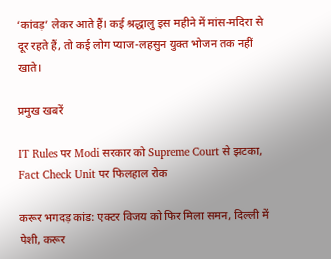‘कांवड़’ लेकर आते हैं। कई श्रद्धालु इस महीने में मांस-मदिरा से दूर रहते हैं, तो कई लोग प्याज-लहसुन युक्त भोजन तक नहीं खाते।

प्रमुख खबरें

IT Rules पर Modi सरकार को Supreme Court से झटका, Fact Check Unit पर फिलहाल रोक

करूर भगदड़ कांड: एक्टर विजय को फिर मिला समन, दिल्ली में पेशी, करूर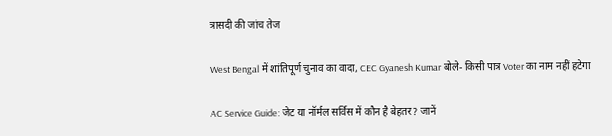त्रासदी की जांच तेज

West Bengal में शांतिपूर्ण चुनाव का वादा, CEC Gyanesh Kumar बोले- किसी पात्र Voter का नाम नहीं हटेगा

AC Service Guide: जेट या नॉर्मल सर्विस में कौन है बेहतर? जानें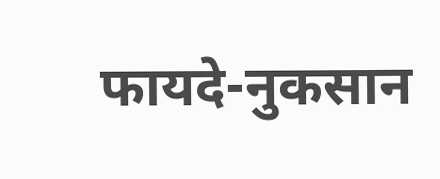फायदे-नुकसान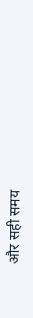और सही समय